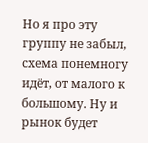Но я про эту группу не забыл, схема понемногу идёт, от малого к большому. Ну и рынок будет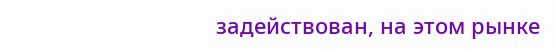задействован, на этом рынке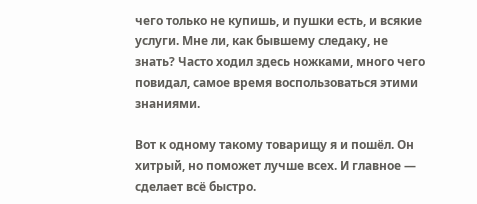чего только не купишь, и пушки есть, и всякие услуги. Мне ли, как бывшему следаку, не знать? Часто ходил здесь ножками, много чего повидал, самое время воспользоваться этими знаниями.

Вот к одному такому товарищу я и пошёл. Он хитрый, но поможет лучше всех. И главное — сделает всё быстро.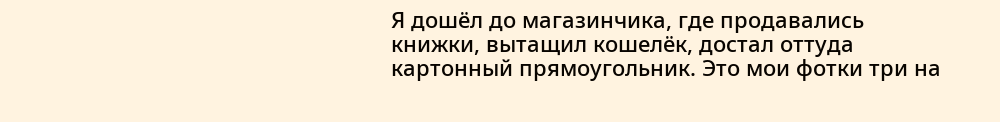Я дошёл до магазинчика, где продавались книжки, вытащил кошелёк, достал оттуда картонный прямоугольник. Это мои фотки три на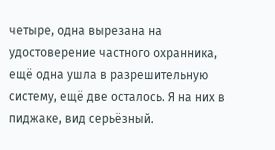четыре, одна вырезана на удостоверение частного охранника, ещё одна ушла в разрешительную систему, ещё две осталось. Я на них в пиджаке, вид серьёзный.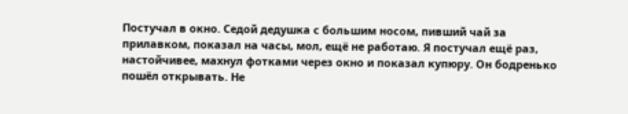Постучал в окно. Седой дедушка с большим носом, пивший чай за прилавком, показал на часы, мол, ещё не работаю. Я постучал ещё раз, настойчивее, махнул фотками через окно и показал купюру. Он бодренько пошёл открывать. Не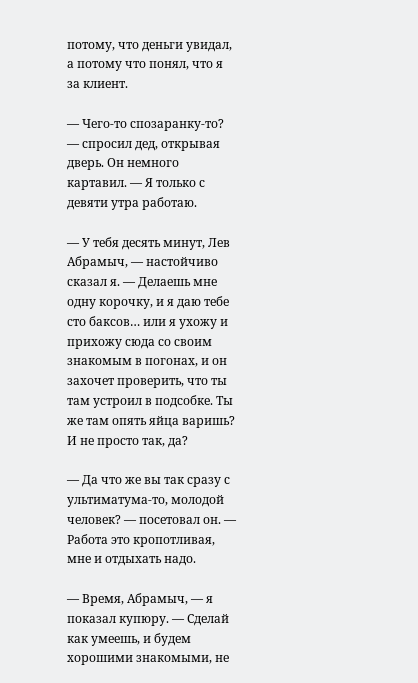потому, что деньги увидал, а потому что понял, что я за клиент.

— Чего-то спозаранку-то? — спросил дед, открывая дверь. Он немного картавил. — Я только с девяти утра работаю.

— У тебя десять минут, Лев Абрамыч, — настойчиво сказал я. — Делаешь мне одну корочку, и я даю тебе сто баксов… или я ухожу и прихожу сюда со своим знакомым в погонах, и он захочет проверить, что ты там устроил в подсобке. Ты же там опять яйца варишь? И не просто так, да?

— Да что же вы так сразу с ультиматума-то, молодой человек? — посетовал он. — Работа это кропотливая, мне и отдыхать надо.

— Время, Абрамыч, — я показал купюру. — Сделай как умеешь, и будем хорошими знакомыми, не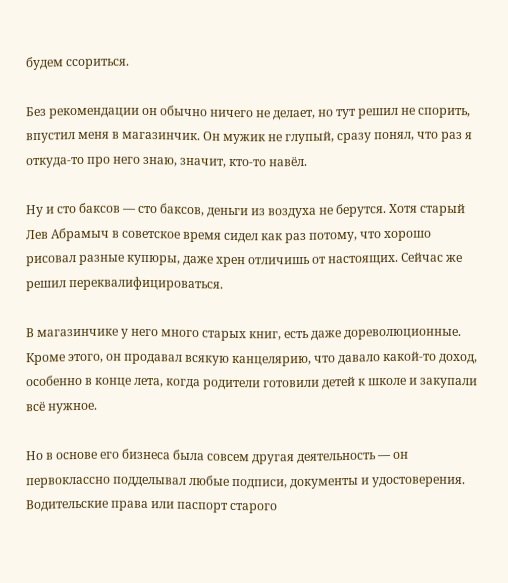будем ссориться.

Без рекомендации он обычно ничего не делает, но тут решил не спорить, впустил меня в магазинчик. Он мужик не глупый, сразу понял, что раз я откуда-то про него знаю, значит, кто-то навёл.

Ну и сто баксов — сто баксов, деньги из воздуха не берутся. Хотя старый Лев Абрамыч в советское время сидел как раз потому, что хорошо рисовал разные купюры, даже хрен отличишь от настоящих. Сейчас же решил переквалифицироваться.

В магазинчике у него много старых книг, есть даже дореволюционные. Кроме этого, он продавал всякую канцелярию, что давало какой-то доход, особенно в конце лета, когда родители готовили детей к школе и закупали всё нужное.

Но в основе его бизнеса была совсем другая деятельность — он первоклассно подделывал любые подписи, документы и удостоверения. Водительские права или паспорт старого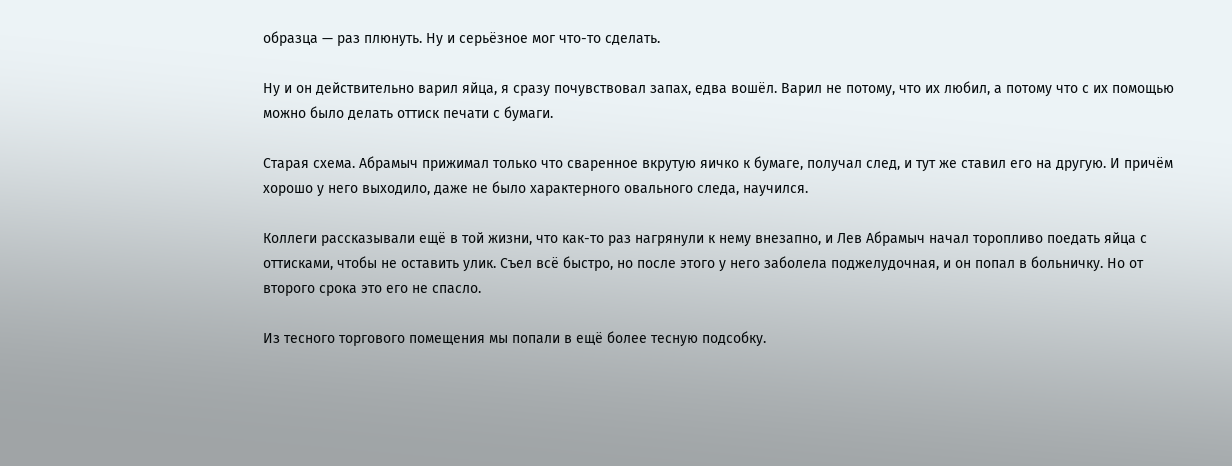образца — раз плюнуть. Ну и серьёзное мог что-то сделать.

Ну и он действительно варил яйца, я сразу почувствовал запах, едва вошёл. Варил не потому, что их любил, а потому что с их помощью можно было делать оттиск печати с бумаги.

Старая схема. Абрамыч прижимал только что сваренное вкрутую яичко к бумаге, получал след, и тут же ставил его на другую. И причём хорошо у него выходило, даже не было характерного овального следа, научился.

Коллеги рассказывали ещё в той жизни, что как-то раз нагрянули к нему внезапно, и Лев Абрамыч начал торопливо поедать яйца с оттисками, чтобы не оставить улик. Съел всё быстро, но после этого у него заболела поджелудочная, и он попал в больничку. Но от второго срока это его не спасло.

Из тесного торгового помещения мы попали в ещё более тесную подсобку.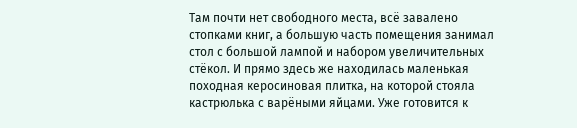Там почти нет свободного места, всё завалено стопками книг, а большую часть помещения занимал стол с большой лампой и набором увеличительных стёкол. И прямо здесь же находилась маленькая походная керосиновая плитка, на которой стояла кастрюлька с варёными яйцами. Уже готовится к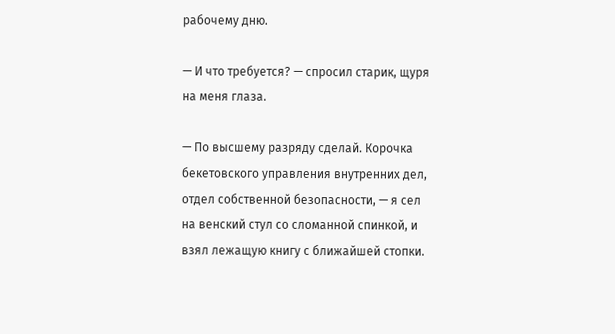рабочему дню.

— И что требуется? — спросил старик, щуря на меня глаза.

— По высшему разряду сделай. Корочка бекетовского управления внутренних дел, отдел собственной безопасности, — я сел на венский стул со сломанной спинкой, и взял лежащую книгу с ближайшей стопки.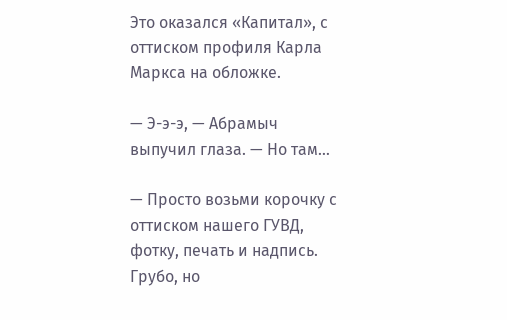Это оказался «Капитал», с оттиском профиля Карла Маркса на обложке.

— Э-э-э, — Абрамыч выпучил глаза. — Но там…

— Просто возьми корочку с оттиском нашего ГУВД, фотку, печать и надпись. Грубо, но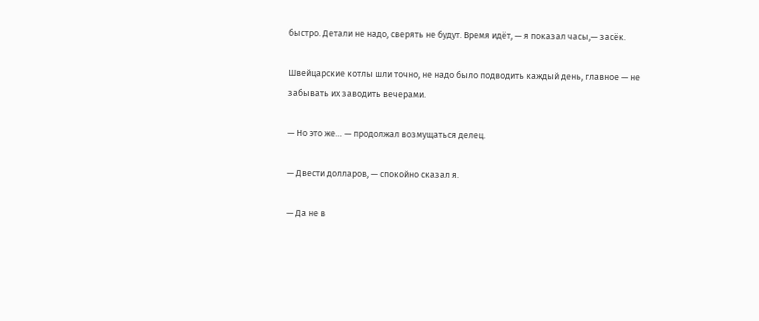быстро. Детали не надо, сверять не будут. Время идёт, — я показал часы,— засёк.

Швейцарские котлы шли точно, не надо было подводить каждый день, главное — не забывать их заводить вечерами.

— Но это же… — продолжал возмущаться делец.

— Двести долларов, — спокойно сказал я.

— Да не в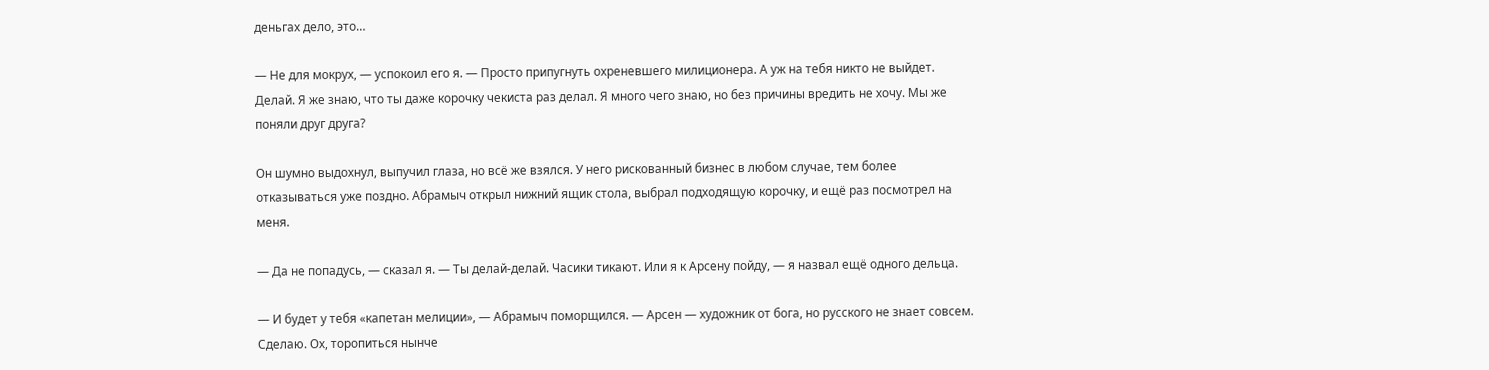деньгах дело, это…

— Не для мокрух, — успокоил его я. — Просто припугнуть охреневшего милиционера. А уж на тебя никто не выйдет. Делай. Я же знаю, что ты даже корочку чекиста раз делал. Я много чего знаю, но без причины вредить не хочу. Мы же поняли друг друга?

Он шумно выдохнул, выпучил глаза, но всё же взялся. У него рискованный бизнес в любом случае, тем более отказываться уже поздно. Абрамыч открыл нижний ящик стола, выбрал подходящую корочку, и ещё раз посмотрел на меня.

— Да не попадусь, — сказал я. — Ты делай-делай. Часики тикают. Или я к Арсену пойду, — я назвал ещё одного дельца.

— И будет у тебя «капетан мелиции», — Абрамыч поморщился. — Арсен — художник от бога, но русского не знает совсем. Сделаю. Ох, торопиться нынче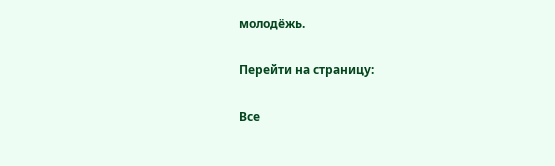молодёжь.

Перейти на страницу:

Все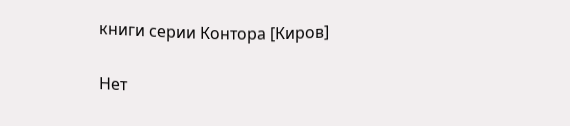книги серии Контора [Киров]

Нет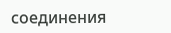соединения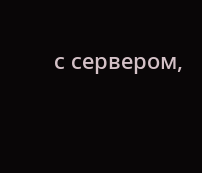с сервером,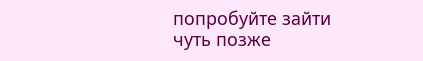попробуйте зайти чуть позже